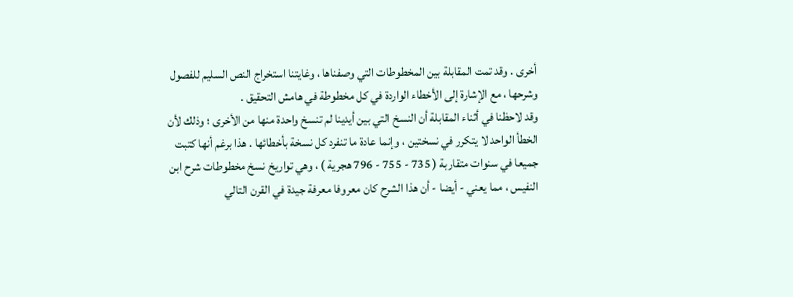أخرى . وقد تمت المقابلة بين المخطوطات التي وصفناها ، وغايتنا استخراج النص السليم للفصول وشرحها ، مع الإشارة إلى الأخطاء الواردة في كل مخطوطة في هامش التحقيق .
وقد لاحظنا في أثناء المقابلة أن النسخ التي بين أيدينا لم تنسخ واحدة منها من الأخرى ؛ وذلك لأن الخطأ الواحد لا يتكرر في نسختين ، وإنما عادة ما تنفرد كل نسخة بأخطائها . هذا برغم أنها كتبت جميعا في سنوات متقاربة ( 735 - 755 - 796 هجرية ) ، وهي تواريخ نسخ مخطوطات شرح ابن النفيس ، مما يعني - أيضا - أن هذا الشرح كان معروفا معرفة جيدة في القرن التالي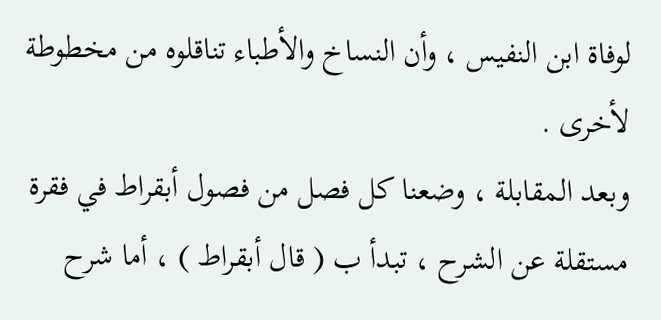لوفاة ابن النفيس ، وأن النساخ والأطباء تناقلوه من مخطوطة لأخرى .
وبعد المقابلة ، وضعنا كل فصل من فصول أبقراط في فقرة مستقلة عن الشرح ، تبدأ ب ( قال أبقراط ) ، أما شرح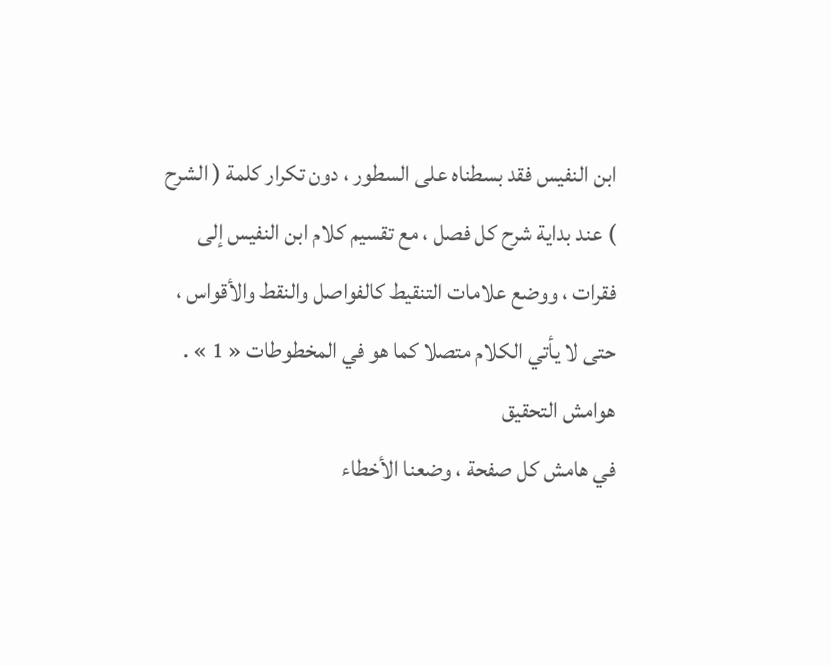ابن النفيس فقد بسطناه على السطور ، دون تكرار كلمة ( الشرح ) عند بداية شرح كل فصل ، مع تقسيم كلام ابن النفيس إلى فقرات ، ووضع علامات التنقيط كالفواصل والنقط والأقواس ، حتى لا يأتي الكلام متصلا كما هو في المخطوطات « 1 » .
هوامش التحقيق
في هامش كل صفحة ، وضعنا الأخطاء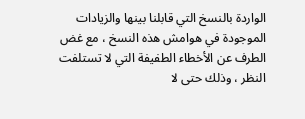الواردة بالنسخ التي قابلنا بينها والزيادات الموجودة في هوامش هذه النسخ ، مع غض الطرف عن الأخطاء الطفيفة التي لا تستلفت النظر ، وذلك حتى لا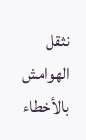نثقل الهوامش بالأخطاء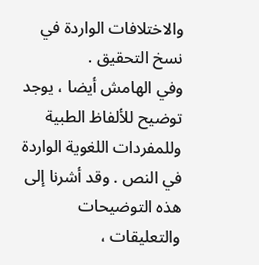والاختلافات الواردة في نسخ التحقيق .
وفي الهامش أيضا ، يوجد توضيح للألفاظ الطبية وللمفردات اللغوية الواردة في النص . وقد أشرنا إلى هذه التوضيحات والتعليقات ،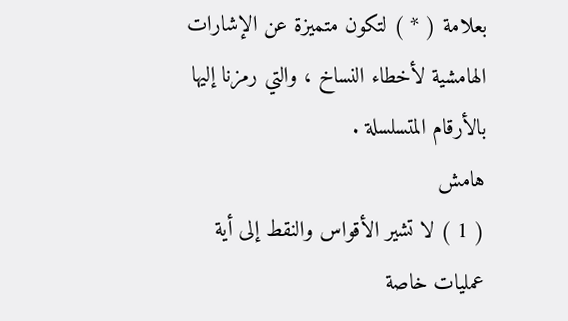بعلامة ( * ) لتكون متميزة عن الإشارات الهامشية لأخطاء النساخ ، والتي رمزنا إليها بالأرقام المتسلسلة .
هامش
( 1 ) لا تشير الأقواس والنقط إلى أية عمليات خاصة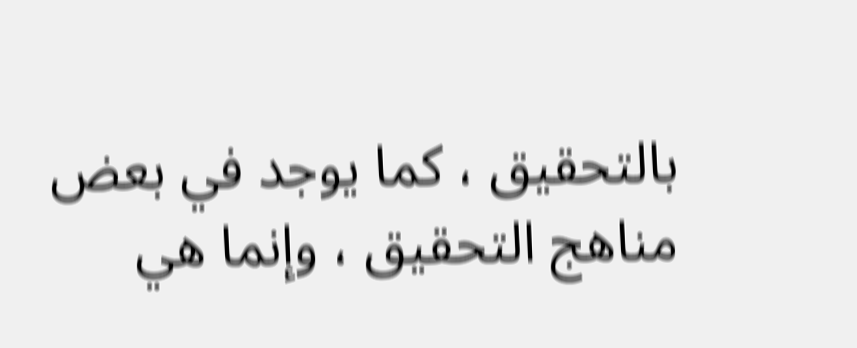بالتحقيق ، كما يوجد في بعض مناهج التحقيق ، وإنما هي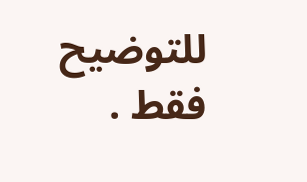للتوضيح فقط .